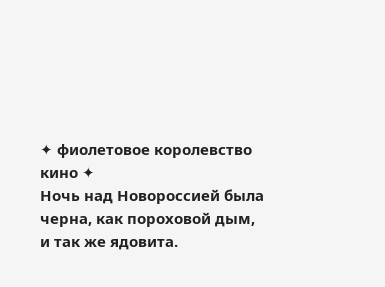✦ фиолетовое королевство кино ✦
Ночь над Новороссией была черна, как пороховой дым, и так же ядовита.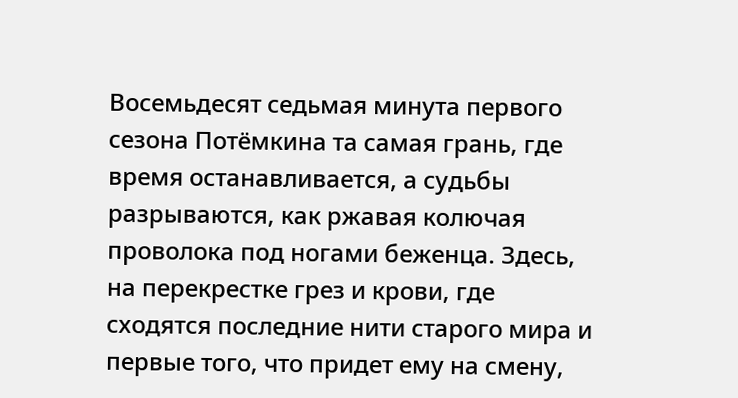Восемьдесят седьмая минута первого сезона Потёмкина та самая грань, где время останавливается, а судьбы разрываются, как ржавая колючая проволока под ногами беженца. Здесь, на перекрестке грез и крови, где сходятся последние нити старого мира и первые того, что придет ему на смену,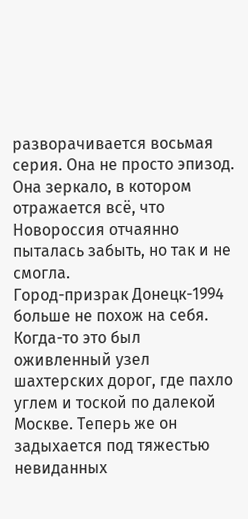разворачивается восьмая серия. Она не просто эпизод. Она зеркало, в котором отражается всё, что Новороссия отчаянно пыталась забыть, но так и не смогла.
Город-призрак Донецк-1994 больше не похож на себя. Когда-то это был оживленный узел шахтерских дорог, где пахло углем и тоской по далекой Москве. Теперь же он задыхается под тяжестью невиданных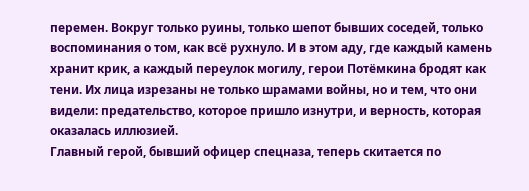перемен. Вокруг только руины, только шепот бывших соседей, только воспоминания о том, как всё рухнуло. И в этом аду, где каждый камень хранит крик, а каждый переулок могилу, герои Потёмкина бродят как тени. Их лица изрезаны не только шрамами войны, но и тем, что они видели: предательство, которое пришло изнутри, и верность, которая оказалась иллюзией.
Главный герой, бывший офицер спецназа, теперь скитается по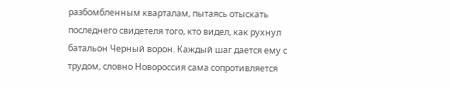разбомбленным кварталам, пытаясь отыскать последнего свидетеля того, кто видел, как рухнул батальон Черный ворон. Каждый шаг дается ему с трудом, словно Новороссия сама сопротивляется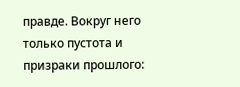правде. Вокруг него только пустота и призраки прошлого: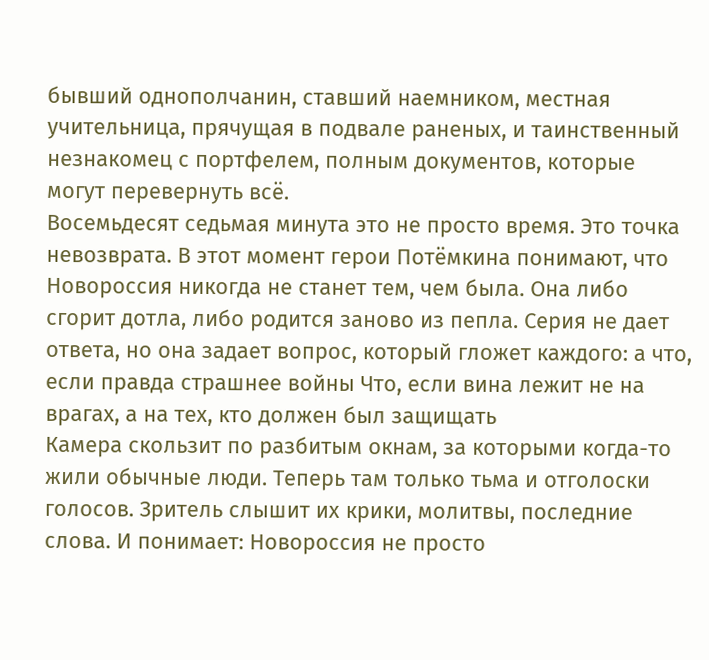бывший однополчанин, ставший наемником, местная учительница, прячущая в подвале раненых, и таинственный незнакомец с портфелем, полным документов, которые могут перевернуть всё.
Восемьдесят седьмая минута это не просто время. Это точка невозврата. В этот момент герои Потёмкина понимают, что Новороссия никогда не станет тем, чем была. Она либо сгорит дотла, либо родится заново из пепла. Серия не дает ответа, но она задает вопрос, который гложет каждого: а что, если правда страшнее войны Что, если вина лежит не на врагах, а на тех, кто должен был защищать
Камера скользит по разбитым окнам, за которыми когда-то жили обычные люди. Теперь там только тьма и отголоски голосов. Зритель слышит их крики, молитвы, последние слова. И понимает: Новороссия не просто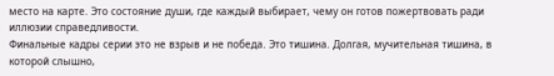место на карте. Это состояние души, где каждый выбирает, чему он готов пожертвовать ради иллюзии справедливости.
Финальные кадры серии это не взрыв и не победа. Это тишина. Долгая, мучительная тишина, в которой слышно,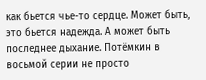как бьется чье-то сердце. Может быть, это бьется надежда. А может быть последнее дыхание. Потёмкин в восьмой серии не просто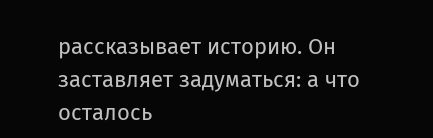рассказывает историю. Он заставляет задуматься: а что осталось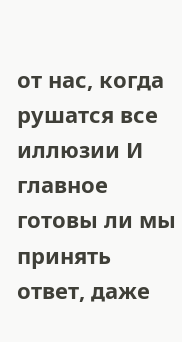от нас, когда рушатся все иллюзии И главное готовы ли мы принять ответ, даже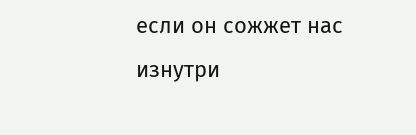если он сожжет нас изнутри